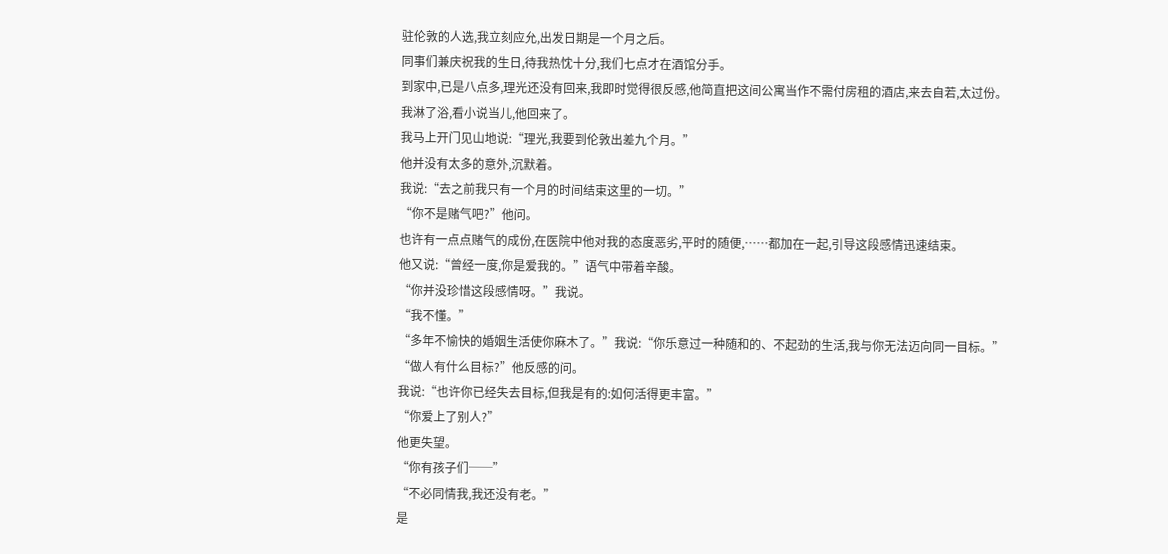驻伦敦的人选,我立刻应允,出发日期是一个月之后。
同事们兼庆祝我的生日,待我热忱十分,我们七点才在酒馆分手。
到家中,已是八点多,理光还没有回来,我即时觉得很反感,他简直把这间公寓当作不需付房租的酒店,来去自若,太过份。
我淋了浴,看小说当儿,他回来了。
我马上开门见山地说:“理光,我要到伦敦出差九个月。”
他并没有太多的意外,沉默着。
我说:“去之前我只有一个月的时间结束这里的一切。”
“你不是赌气吧?”他问。
也许有一点点赌气的成份,在医院中他对我的态度恶劣,平时的随便,……都加在一起,引导这段感情迅速结束。
他又说:“曾经一度,你是爱我的。”语气中带着辛酸。
“你并没珍惜这段感情呀。”我说。
“我不懂。”
“多年不愉快的婚姻生活使你麻木了。”我说:“你乐意过一种随和的、不起劲的生活,我与你无法迈向同一目标。”
“做人有什么目标?”他反感的问。
我说:“也许你已经失去目标,但我是有的:如何活得更丰富。”
“你爱上了别人?”
他更失望。
“你有孩子们──”
“不必同情我,我还没有老。”
是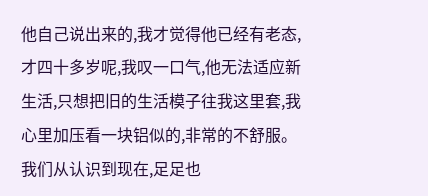他自己说出来的,我才觉得他已经有老态,才四十多岁呢,我叹一口气,他无法适应新生活,只想把旧的生活模子往我这里套,我心里加压看一块铝似的,非常的不舒服。
我们从认识到现在,足足也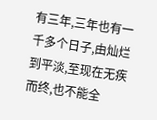有三年,三年也有一千多个日子,由灿烂到平淡,至现在无疾而终,也不能全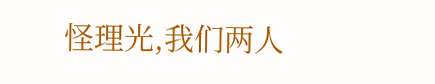怪理光,我们两人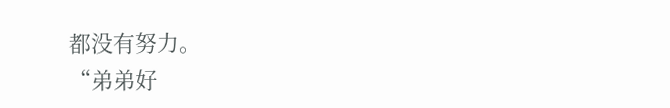都没有努力。
“弟弟好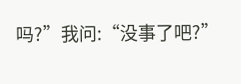吗?”我问:“没事了吧?”